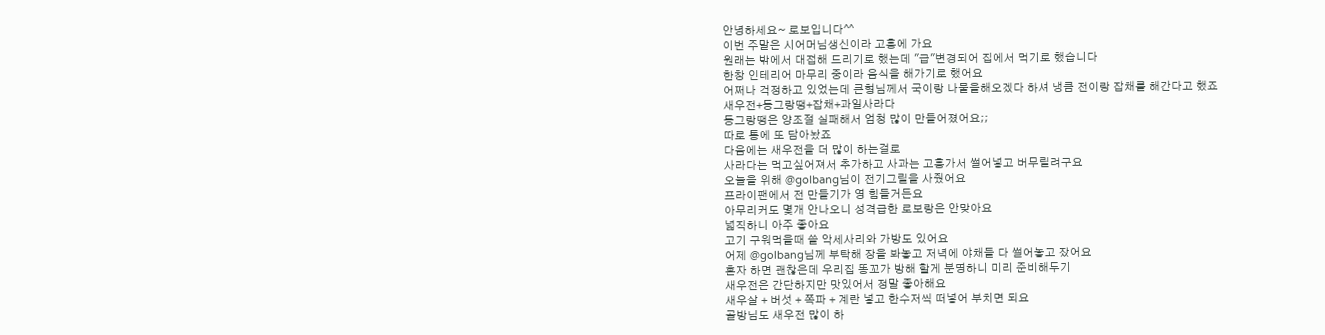안녕하세요~ 로보입니다^^
이번 주말은 시어머님생신이라 고흥에 가요
원래는 밖에서 대접해 드리기로 했는데 "급"변경되어 집에서 먹기로 했습니다
한창 인테리어 마무리 중이라 음식을 해가기로 했어요
어쩌나 걱정하고 있었는데 큰형님께서 국이랑 나물을해오겠다 하셔 냉큼 전이랑 잡채를 해간다고 했죠
새우전+동그랑땡+잡채+과일사라다
동그랑땡은 양조절 실패해서 엄청 많이 만들어졌어요;;
따로 통에 또 담아놨죠
다음에는 새우전을 더 많이 하는걸로
사라다는 먹고싶어져서 추가하고 사과는 고흥가서 썰어넣고 버무릴려구요
오늘을 위해 @golbang님이 전기그릴을 사줬어요
프라이팬에서 전 만들기가 영 힘들거든요
아무리커도 몇개 안나오니 성격급한 로보랑은 안맞아요
넓직하니 아주 좋아요
고기 구워먹을때 쓸 악세사리와 가방도 있어요
어제 @golbang님께 부탁해 장을 봐놓고 저녁에 야채들 다 썰어놓고 잤어요
혼자 하면 괜찮은데 우리집 똥꼬가 방해 할게 분명하니 미리 준비해두기
새우전은 간단하지만 맛있어서 정말 좋아해요
새우살 + 버섯 + 쪽파 + 계란 넣고 한수저씩 떠넣어 부치면 되요
골방님도 새우전 많이 하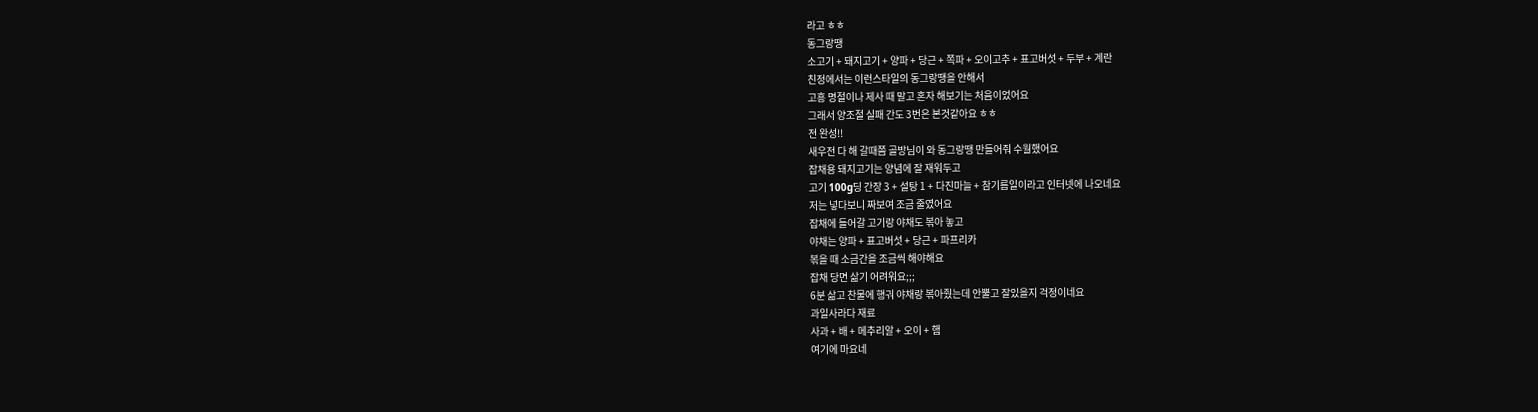라고 ㅎㅎ
동그랑땡
소고기 + 돼지고기 + 양파 + 당근 + 쪽파 + 오이고추 + 표고버섯 + 두부 + 계란
친정에서는 이런스타일의 동그랑땡을 안해서
고흥 명절이나 제사 때 말고 혼자 해보기는 처음이었어요
그래서 양조절 실패 간도 3번은 본것같아요 ㅎㅎ
전 완성!!
새우전 다 해 갈때쯤 골방님이 와 동그랑땡 만들어줘 수월했어요
잡채용 돼지고기는 양념에 잘 재워두고
고기 100g딩 간장 3 + 설탕 1 + 다진마늘 + 참기름일이라고 인터넷에 나오네요
저는 넣다보니 짜보여 조금 줄였어요
잡채에 들어갈 고기랑 야채도 볶아 놓고
야채는 양파 + 표고버섯 + 당근 + 파프리카
볶을 때 소금간을 조금씩 해야해요
잡채 당면 삶기 어려워요;;;
6분 삶고 찬물에 행궈 야채랑 볶아줬는데 안뿔고 잘있을지 걱정이네요
과일사라다 재료
사과 + 배 + 메추리알 + 오이 + 햄
여기에 마요네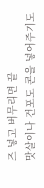즈 넣고 버무리면 끝
맛살이나 건포도 콘을 넣어주기도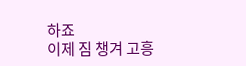하죠
이제 짐 챙겨 고흥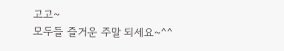고고~
모두들 즐거운 주말 되세요~^^